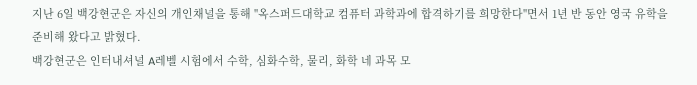지난 6일 백강현군은 자신의 개인채널을 통해 "옥스퍼드대학교 컴퓨터 과학과에 합격하기를 희망한다"면서 1년 반 동안 영국 유학을 준비해 왔다고 밝혔다.
백강현군은 인터내셔널 A레벨 시험에서 수학, 심화수학, 물리, 화학 네 과목 모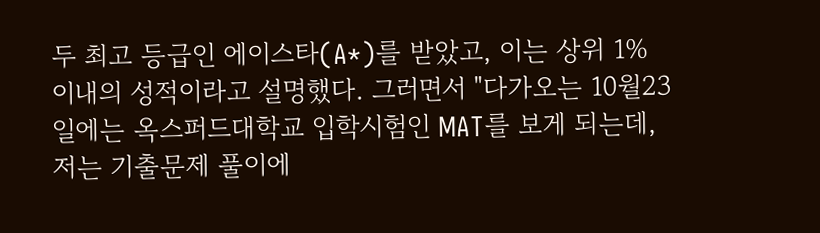두 최고 등급인 에이스타(A*)를 받았고, 이는 상위 1% 이내의 성적이라고 설명했다. 그러면서 "다가오는 10월23일에는 옥스퍼드대학교 입학시험인 MAT를 보게 되는데, 저는 기출문제 풀이에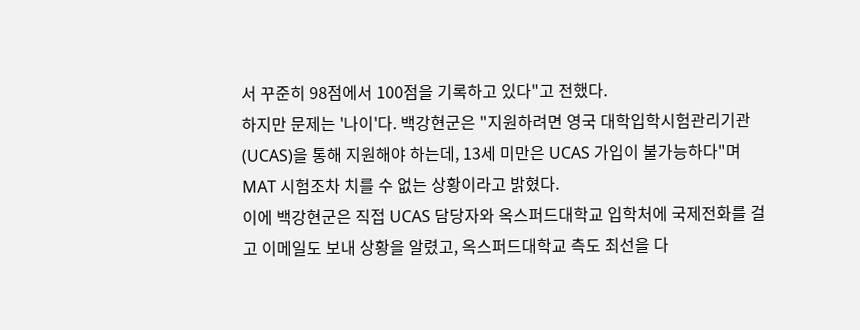서 꾸준히 98점에서 100점을 기록하고 있다"고 전했다.
하지만 문제는 '나이'다. 백강현군은 "지원하려면 영국 대학입학시험관리기관(UCAS)을 통해 지원해야 하는데, 13세 미만은 UCAS 가입이 불가능하다"며 MAT 시험조차 치를 수 없는 상황이라고 밝혔다.
이에 백강현군은 직접 UCAS 담당자와 옥스퍼드대학교 입학처에 국제전화를 걸고 이메일도 보내 상황을 알렸고, 옥스퍼드대학교 측도 최선을 다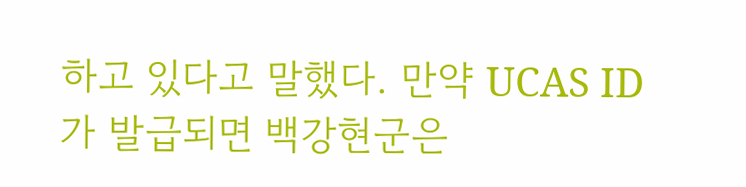하고 있다고 말했다. 만약 UCAS ID가 발급되면 백강현군은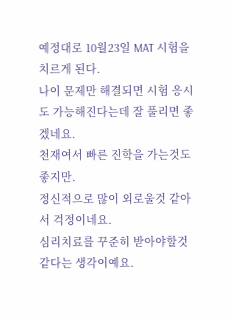예정대로 10월23일 MAT 시험을 치르게 된다.
나이 문제만 해결되면 시험 응시도 가능해진다는데 잘 풀리면 좋겠네요.
천재여서 빠른 진학을 가는것도 좋지만.
정신적으로 많이 외로울것 같아서 걱정이네요.
심리치료를 꾸준히 받아야할것 같다는 생각이예요.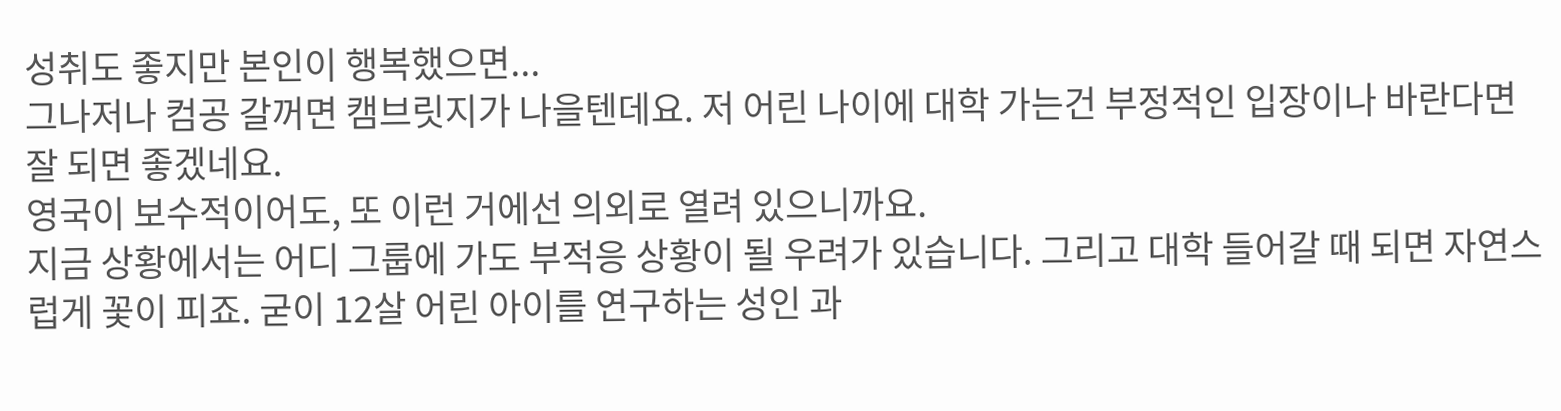성취도 좋지만 본인이 행복했으면...
그나저나 컴공 갈꺼면 캠브릿지가 나을텐데요. 저 어린 나이에 대학 가는건 부정적인 입장이나 바란다면 잘 되면 좋겠네요.
영국이 보수적이어도, 또 이런 거에선 의외로 열려 있으니까요.
지금 상황에서는 어디 그룹에 가도 부적응 상황이 될 우려가 있습니다. 그리고 대학 들어갈 때 되면 자연스럽게 꽃이 피죠. 굳이 12살 어린 아이를 연구하는 성인 과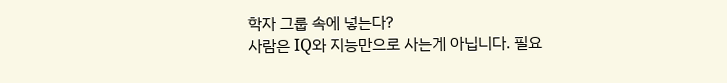학자 그룹 속에 넣는다?
사람은 IQ와 지능만으로 사는게 아닙니다. 필요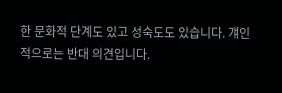한 문화적 단계도 있고 성숙도도 있습니다. 걔인적으로는 반대 의견입니다.